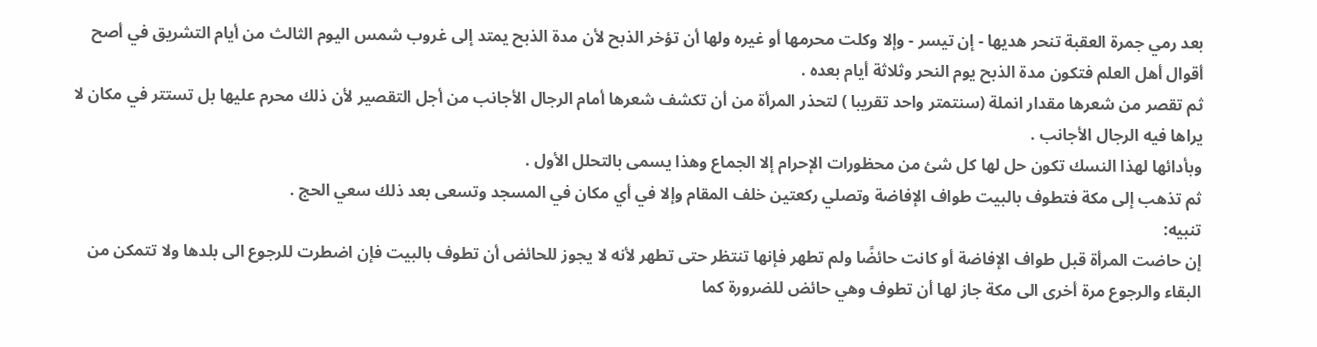بعد رمي جمرة العقبة تنحر هديها - إن تيسر - وإلا وكلت محرمها أو غيره ولها أن تؤخر الذبح لأن مدة الذبح يمتد إلى غروب شمس اليوم الثالث من أيام التشريق في أصح أقوال أهل العلم فتكون مدة الذبح يوم النحر وثلاثة أيام بعده .
ثم تقصر من شعرها مقدار انملة (سنتمتر واحد تقريبا ) لتحذر المرأة من أن تكشف شعرها أمام الرجال الأجانب من أجل التقصير لأن ذلك محرم عليها بل تستتر في مكان لا يراها فيه الرجال الأجانب .
وبأدائها لهذا النسك تكون حل لها كل شئ من محظورات الإحرام إلا الجماع وهذا يسمى بالتحلل الأول .
ثم تذهب إلى مكة فتطوف بالبيت طواف الإفاضة وتصلي ركعتين خلف المقام وإلا في أي مكان في المسجد وتسعى بعد ذلك سعي الحج .
تنبيه:
إن حاضت المرأة قبل طواف الإفاضة أو كانت حائضًا ولم تطهر فإنها تنتظر حتى تطهر لأنه لا يجوز للحائض أن تطوف بالبيت فإن اضطرت للرجوع الى بلدها ولا تتمكن من البقاء والرجوع مرة أخرى الى مكة جاز لها أن تطوف وهي حائض للضرورة كما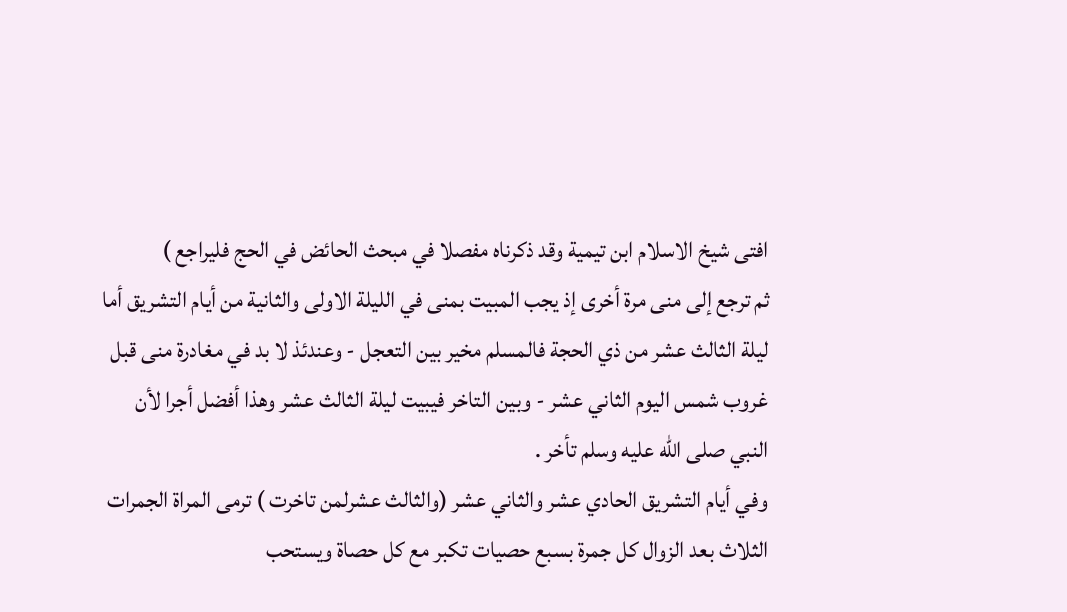افتى شيخ الاسلام ابن تيمية وقد ذكرناه مفصلا في مبحث الحائض في الحج فليراجع )
ثم ترجع إلى منى مرة أخرى إذ يجب المبيت بمنى في الليلة الاولى والثانية من أيام التشريق أما ليلة الثالث عشر من ذي الحجة فالمسلم مخير بين التعجل - وعندئذ لا بد في مغادرة منى قبل غروب شمس اليوم الثاني عشر - وبين التاخر فيبيت ليلة الثالث عشر وهذا أفضل أجرا لأن النبي صلى الله عليه وسلم تأخر .
وفي أيام التشريق الحادي عشر والثاني عشر (والثالث عشرلمن تاخرت ) ترمى المراة الجمرات الثلاث بعد الزوال كل جمرة بسبع حصيات تكبر مع كل حصاة ويستحب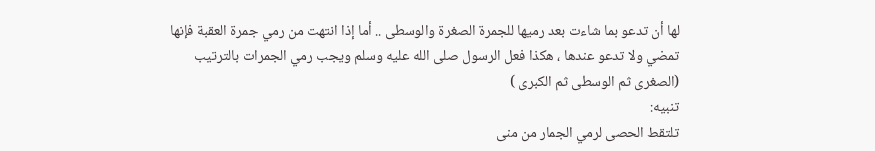لها أن تدعو بما شاءت بعد رميها للجمرة الصغرة والوسطى .. أما إذا انتهت من رمي جمرة العقبة فإنها تمضي ولا تدعو عندها ، هكذا فعل الرسول صلى الله عليه وسلم ويجب رمي الجمرات بالترتيب (الصغرى ثم الوسطى ثم الكبرى )
تنبيه:
تلتقط الحصى لرمي الجمار من منى